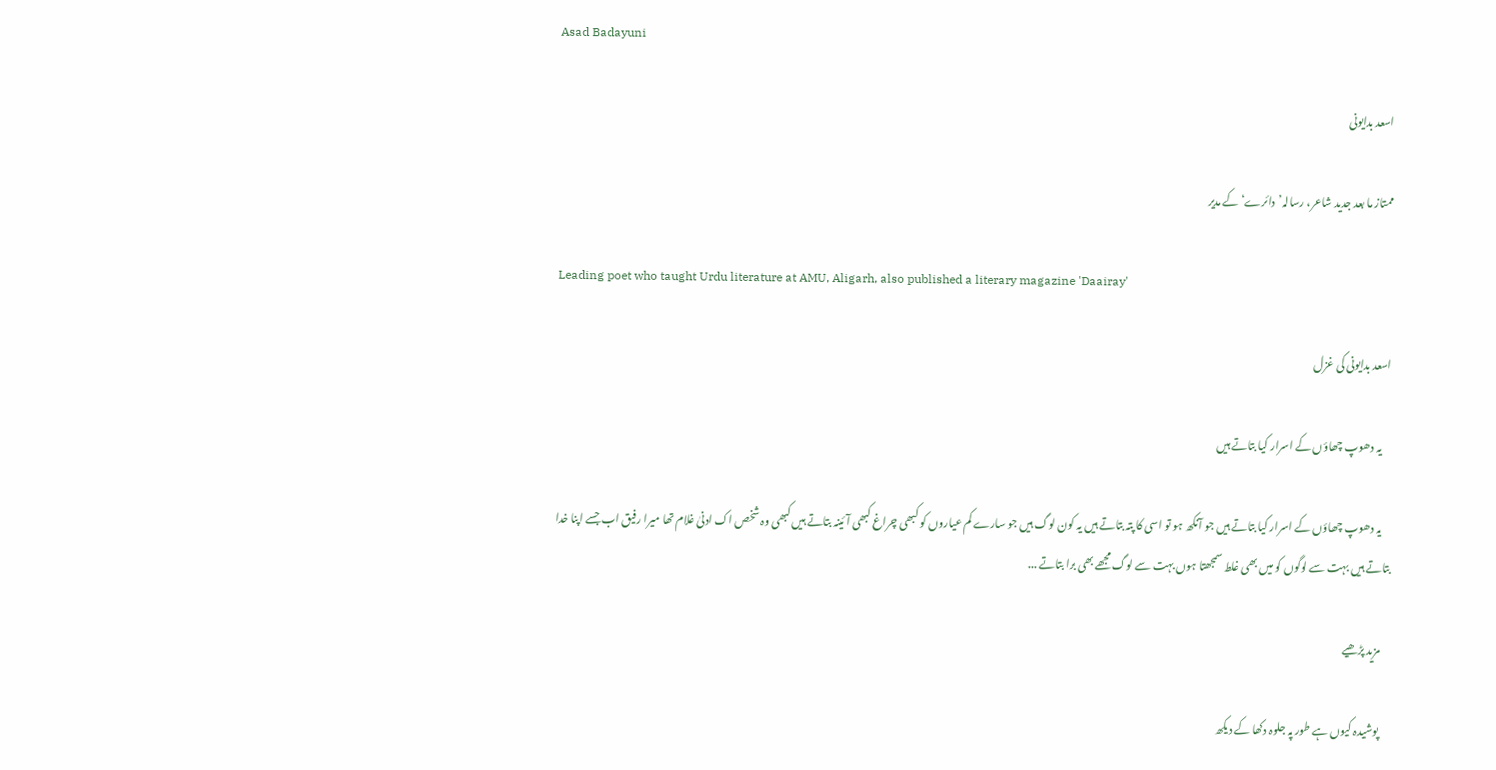Asad Badayuni

اسعد بدایونی

ممتاز ما بعد جدید شاعر، رسالہ’دائرے‘ کے مدیر

Leading poet who taught Urdu literature at AMU, Aligarh, also published a literary magazine 'Daairay'

اسعد بدایونی کی غزل

    یہ دھوپ چھاؤں کے اسرار کیا بتاتے ہیں

    یہ دھوپ چھاؤں کے اسرار کیا بتاتے ہیں جو آنکھ ہو تو اسی کا پتہ بتاتے ہیں یہ کون لوگ ہیں جو سارے کم عیاروں کو کبھی چراغ کبھی آئینہ بتاتے ہیں کبھی وہ شخص اک ادنیٰ غلام تھا میرا رفیق اب جسے اپنا خدا بتاتے ہیں بہت سے لوگوں کو میں بھی غلط سمجھتا ہوں بہت سے لوگ مجھے بھی برا بتاتے ...

    مزید پڑھیے

    پوشیدہ کیوں ہے طور پہ جلوہ دکھا کے دیکھ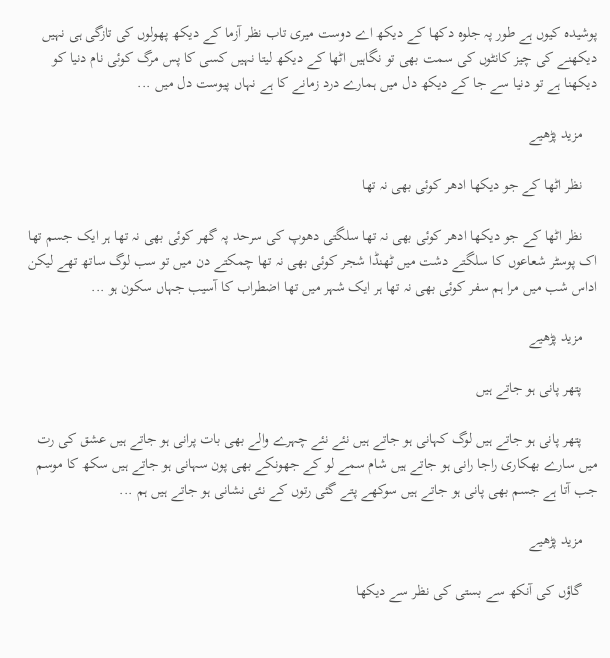پوشیدہ کیوں ہے طور پہ جلوہ دکھا کے دیکھ اے دوست میری تاب نظر آزما کے دیکھ پھولوں کی تازگی ہی نہیں دیکھنے کی چیز کانٹوں کی سمت بھی تو نگاہیں اٹھا کے دیکھ لیتا نہیں کسی کا پس مرگ کوئی نام دنیا کو دیکھنا ہے تو دنیا سے جا کے دیکھ دل میں ہمارے درد زمانے کا ہے نہاں پیوست دل میں ...

    مزید پڑھیے

    نظر اٹھا کے جو دیکھا ادھر کوئی بھی نہ تھا

    نظر اٹھا کے جو دیکھا ادھر کوئی بھی نہ تھا سلگتی دھوپ کی سرحد پہ گھر کوئی بھی نہ تھا ہر ایک جسم تھا اک پوسٹر شعاعوں کا سلگتے دشت میں ٹھنڈا شجر کوئی بھی نہ تھا چمکتے دن میں تو سب لوگ ساتھ تھے لیکن اداس شب میں مرا ہم سفر کوئی بھی نہ تھا ہر ایک شہر میں تھا اضطراب کا آسیب جہاں سکون ہو ...

    مزید پڑھیے

    پتھر پانی ہو جاتے ہیں

    پتھر پانی ہو جاتے ہیں لوگ کہانی ہو جاتے ہیں نئے نئے چہرے والے بھی بات پرانی ہو جاتے ہیں عشق کی رت میں سارے بھکاری راجا رانی ہو جاتے ہیں شام سمے لو کے جھونکے بھی پون سہانی ہو جاتے ہیں سکھ کا موسم جب آتا ہے جسم بھی پانی ہو جاتے ہیں سوکھے پتے گئی رتوں کے نئی نشانی ہو جاتے ہیں ہم ...

    مزید پڑھیے

    گاؤں کی آنکھ سے بستی کی نظر سے دیکھا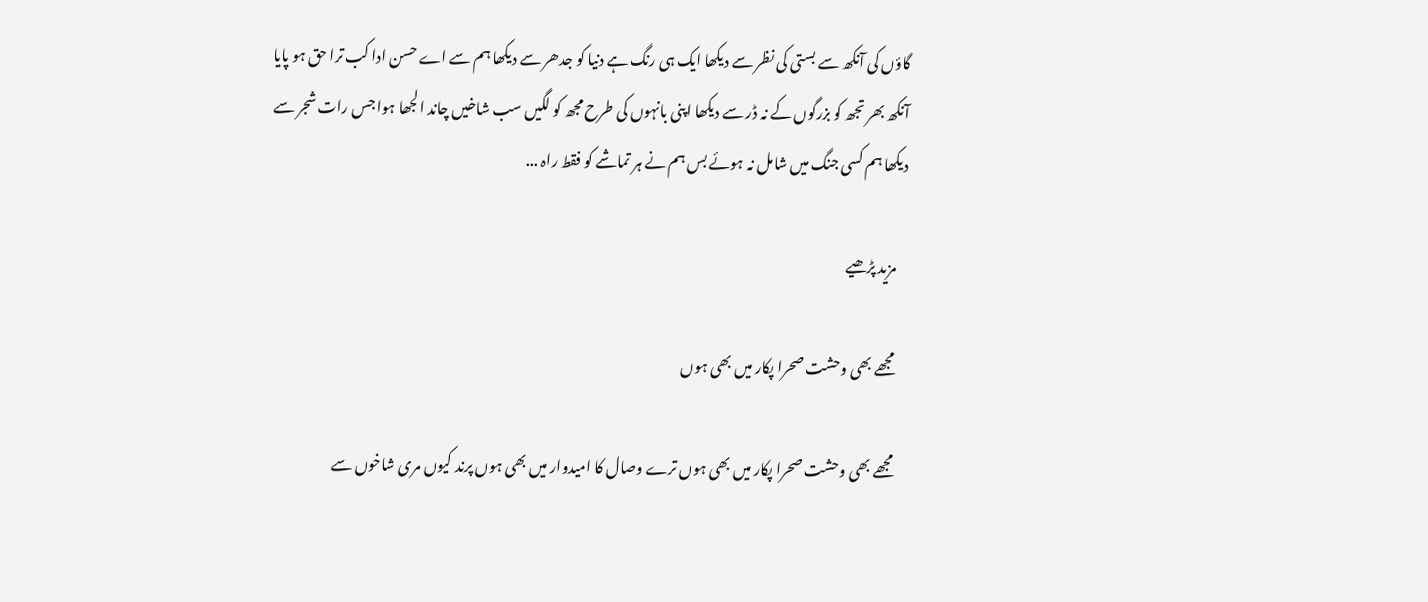گاؤں کی آنکھ سے بستی کی نظر سے دیکھا ایک ہی رنگ ہے دنیا کو جدھر سے دیکھا ہم سے اے حسن ادا کب ترا حق ہو پایا آنکھ بھر تجھ کو بزرگوں کے نہ ڈر سے دیکھا اپنی بانہوں کی طرح مجھ کو لگیں سب شاخیں چاند الجھا ہوا جس رات شجر سے دیکھا ہم کسی جنگ میں شامل نہ ہوئے بس ہم نے ہر تماشے کو فقط راہ ...

    مزید پڑھیے

    مجھے بھی وحشت صحرا پکار میں بھی ہوں

    مجھے بھی وحشت صحرا پکار میں بھی ہوں ترے وصال کا امیدوار میں بھی ہوں پرند کیوں مری شاخوں سے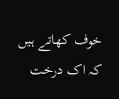خوف کھاتے ہیں کہ اک درخت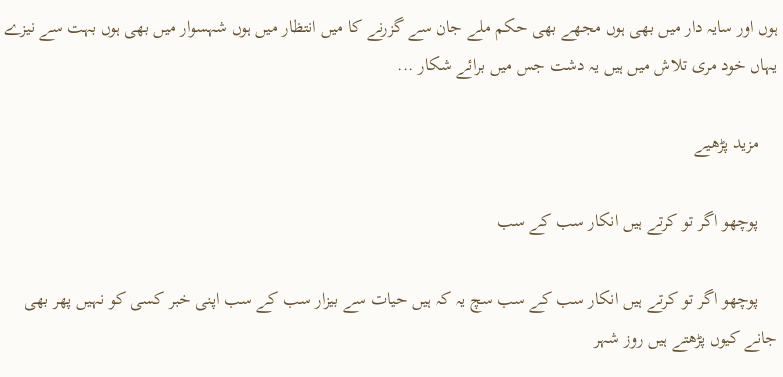ہوں اور سایہ دار میں بھی ہوں مجھے بھی حکم ملے جان سے گزرنے کا میں انتظار میں ہوں شہسوار میں بھی ہوں بہت سے نیزے یہاں خود مری تلاش میں ہیں یہ دشت جس میں برائے شکار ...

    مزید پڑھیے

    پوچھو اگر تو کرتے ہیں انکار سب کے سب

    پوچھو اگر تو کرتے ہیں انکار سب کے سب سچ یہ کہ ہیں حیات سے بیزار سب کے سب اپنی خبر کسی کو نہیں پھر بھی جانے کیوں پڑھتے ہیں روز شہر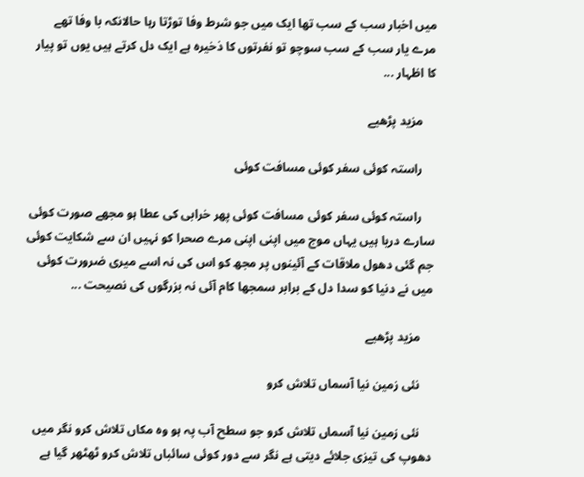میں اخبار سب کے سب تھا ایک میں جو شرط وفا توڑتا رہا حالانکہ با وفا تھے مرے یار سب کے سب سوچو تو نفرتوں کا ذخیرہ ہے ایک دل کرتے ہیں یوں تو پیار کا اظہار ...

    مزید پڑھیے

    راستہ کوئی سفر کوئی مسافت کوئی

    راستہ کوئی سفر کوئی مسافت کوئی پھر خرابی کی عطا ہو مجھے صورت کوئی سارے دریا ہیں یہاں موج میں اپنی اپنی مرے صحرا کو نہیں ان سے شکایت کوئی جم گئی دھول ملاقات کے آئینوں پر مجھ کو اس کی نہ اسے میری ضرورت کوئی میں نے دنیا کو سدا دل کے برابر سمجھا کام آئی نہ بزرگوں کی نصیحت ...

    مزید پڑھیے

    نئی زمین نیا آسماں تلاش کرو

    نئی زمین نیا آسماں تلاش کرو جو سطح آب پہ ہو وہ مکاں تلاش کرو نگر میں دھوپ کی تیزی جلائے دیتی ہے نگر سے دور کوئی سائباں تلاش کرو ٹھٹھر گیا ہے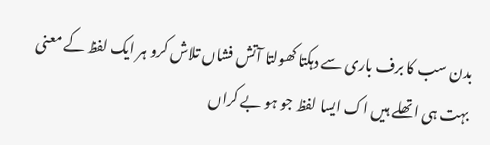بدن سب کا برف باری سے دہکتا کھولتا آتش فشاں تلاش کرو ہر ایک لفظ کے معنی بہت ہی اتھلے ہیں اک ایسا لفظ جو ہو بے کراں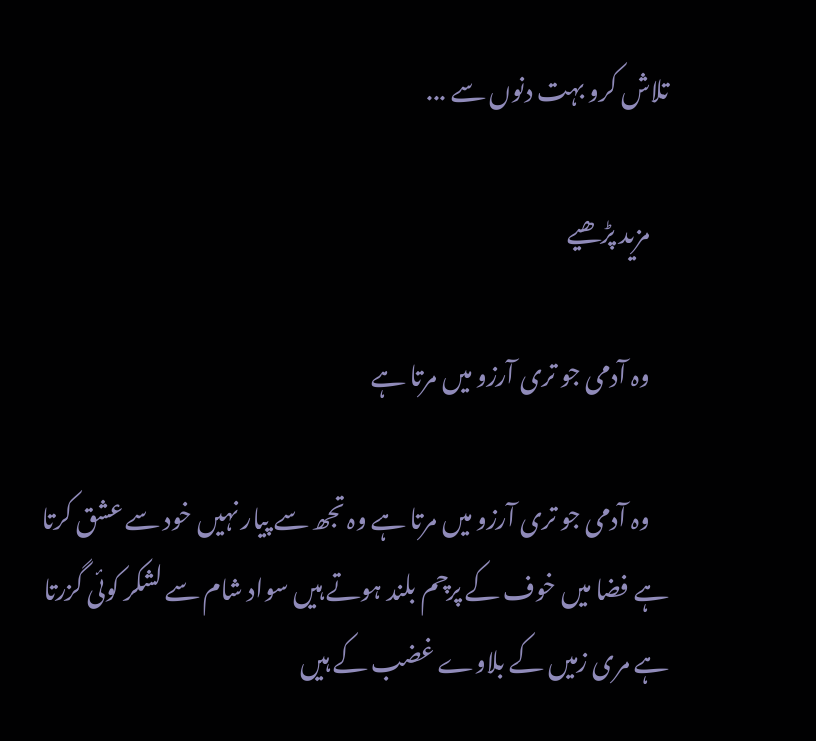تلاش کرو بہت دنوں سے ...

    مزید پڑھیے

    وہ آدمی جو تری آرزو میں مرتا ہے

    وہ آدمی جو تری آرزو میں مرتا ہے وہ تجھ سے پیار نہیں خود سے عشق کرتا ہے فضا میں خوف کے پرچم بلند ہوتے ہیں سواد شام سے لشکر کوئی گزرتا ہے مری زمیں کے بلاوے غضب کے ہیں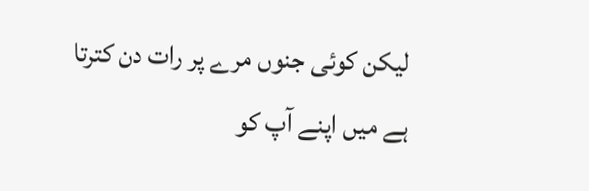لیکن کوئی جنوں مرے پر رات دن کترتا ہے میں اپنے آپ کو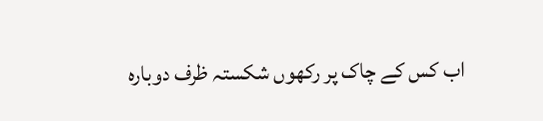اب کس کے چاک پر رکھوں شکستہ ظرف دوبارہ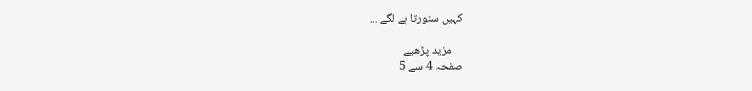کہیں سنورتا ہے لگے ...

    مزید پڑھیے
صفحہ 4 سے 5